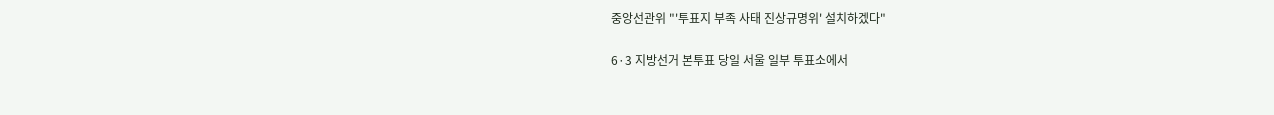중앙선관위 "'투표지 부족 사태 진상규명위' 설치하겠다"

6·3 지방선거 본투표 당일 서울 일부 투표소에서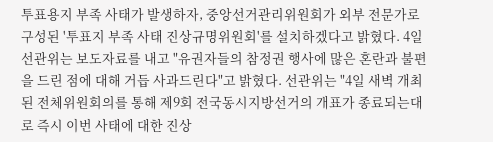투표용지 부족 사태가 발생하자, 중앙선거관리위원회가 외부 전문가로 구성된 '투표지 부족 사태 진상규명위원회'를 설치하겠다고 밝혔다. 4일 선관위는 보도자료를 내고 "유권자들의 참정권 행사에 많은 혼란과 불편을 드린 점에 대해 거듭 사과드린다"고 밝혔다. 선관위는 "4일 새벽 개최된 전체위원회의를 통해 제9회 전국동시지방선거의 개표가 종료되는대로 즉시 이번 사태에 대한 진상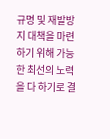규명 및 재발방지 대책을 마련하기 위해 가능한 최선의 노력을 다 하기로 결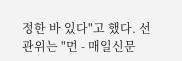정한 바 있다"고 했다. 선관위는 "먼 - 매일신문